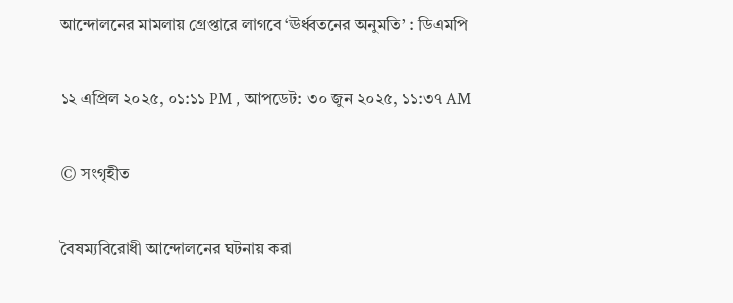আন্দোলনের মামলায় গ্রেপ্তারে লাগবে ‘ঊর্ধ্বতনের অনুমতি’ : ডিএমপি

১২ এপ্রিল ২০২৫, ০১:১১ PM , আপডেট: ৩০ জুন ২০২৫, ১১:৩৭ AM

© সংগৃহীত

বৈষম্যবিরোধী আন্দোলনের ঘটনায় করা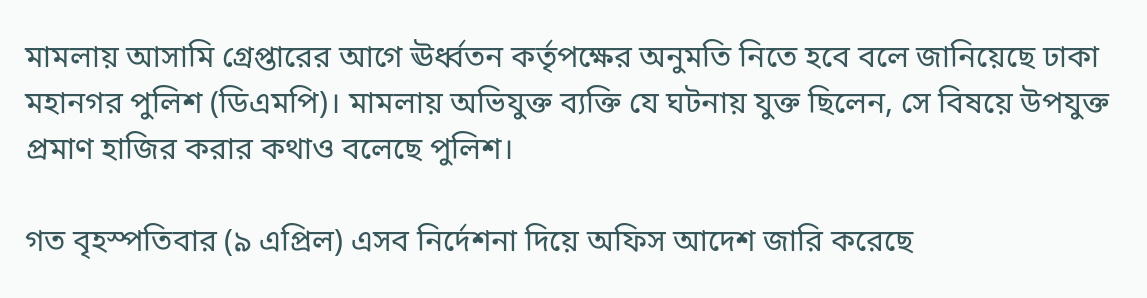মামলায় আসামি গ্রেপ্তারের আগে ঊর্ধ্বতন কর্তৃপক্ষের অনুমতি নিতে হবে বলে জানিয়েছে ঢাকা মহানগর পুলিশ (ডিএমপি)। মামলায় অভিযুক্ত ব্যক্তি যে ঘটনায় যুক্ত ছিলেন, সে বিষয়ে উপযুক্ত প্রমাণ হাজির করার কথাও বলেছে পুলিশ।

গত বৃহস্পতিবার (৯ এপ্রিল) এসব নির্দেশনা দিয়ে অফিস আদেশ জারি করেছে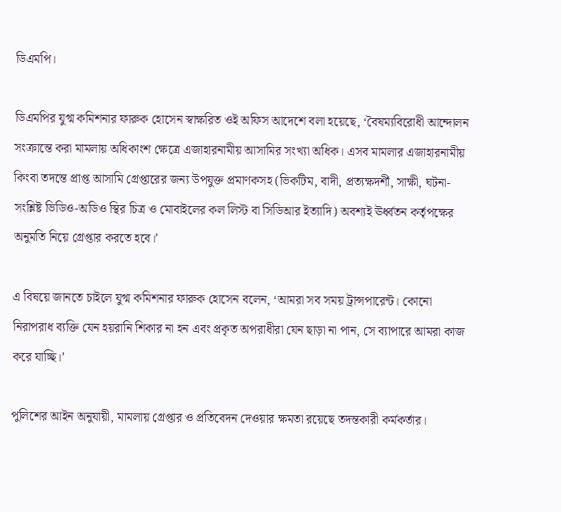ডিএমপি।

ডিএমপির যুগ্ম কমিশনার ফারুক হোসেন স্বাক্ষরিত ওই অফিস আদেশে বলা হয়েছে, ‘বৈষম্যবিরোধী আন্দোলন সংক্রান্তে করা মামলায় অধিকাংশ ক্ষেত্রে এজাহারনামীয় আসামির সংখ্যা অধিক। এসব মামলার এজাহারনামীয় কিংবা তদন্তে প্রাপ্ত আসামি গ্রেপ্তারের জন্য উপযুক্ত প্রমাণকসহ (ভিকটিম, বাদী, প্রত্যক্ষদর্শী, সাক্ষী, ঘটনা-সংশ্লিষ্ট ভিডিও-অডিও স্থির চিত্র ও মোবাইলের কল লিস্ট বা সিডিআর ইত্যাদি) অবশ্যই ঊর্ধ্বতন কর্তৃপক্ষের অনুমতি নিয়ে গ্রেপ্তার করতে হবে।’

এ বিষয়ে জানতে চাইলে যুগ্ম কমিশনার ফারুক হোসেন বলেন, ‘আমরা সব সময় ট্রান্সপারেন্ট। কোনো নিরাপরাধ ব্যক্তি যেন হয়রানি শিকার না হন এবং প্রকৃত অপরাধীরা যেন ছাড়া না পান, সে ব্যাপারে আমরা কাজ করে যাচ্ছি।’

পুলিশের আইন অনুযায়ী, মামলায় গ্রেপ্তার ও প্রতিবেদন দেওয়ার ক্ষমতা রয়েছে তদন্তকারী কর্মকর্তার।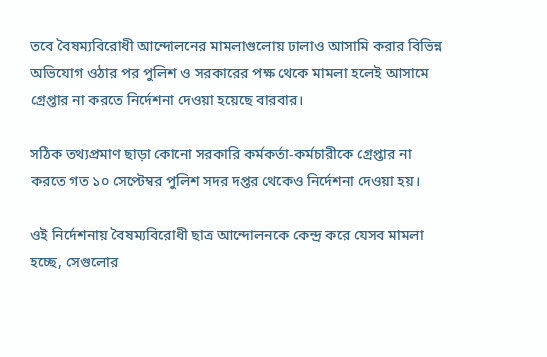তবে বৈষম্যবিরোধী আন্দোলনের মামলাগুলোয় ঢালাও আসামি করার বিভিন্ন অভিযোগ ওঠার পর পুলিশ ও সরকারের পক্ষ থেকে মামলা হলেই আসামে গ্রেপ্তার না করতে নির্দেশনা দেওয়া হয়েছে বারবার।

সঠিক তথ্যপ্রমাণ ছাড়া কোনো সরকারি কর্মকর্তা-কর্মচারীকে গ্রেপ্তার না করতে গত ১০ সেপ্টেম্বর পুলিশ সদর দপ্তর থেকেও নির্দেশনা দেওয়া হয়।

ওই নির্দেশনায় বৈষম্যবিরোধী ছাত্র আন্দোলনকে কেন্দ্র করে যেসব মামলা হচ্ছে, সেগুলোর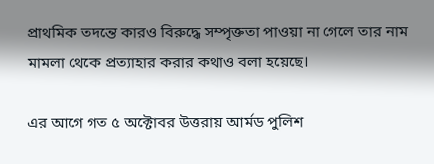প্রাথমিক তদন্তে কারও বিরুদ্ধে সম্পৃক্ততা পাওয়া না গেলে তার নাম মামলা থেকে প্রত্যাহার করার কথাও বলা হয়েছে।

এর আগে গত ৫ অক্টোবর উত্তরায় আর্মড পুলিশ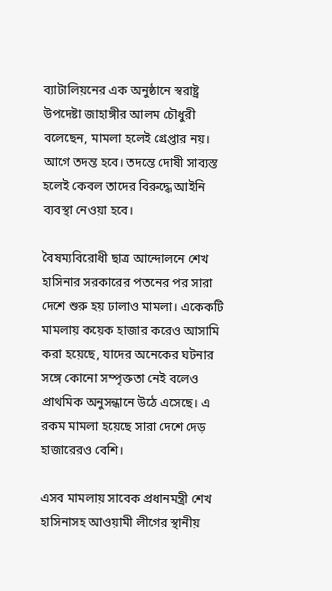ব্যাটালিয়নের এক অনুষ্ঠানে স্বরাষ্ট্র উপদেষ্টা জাহাঙ্গীর আলম চৌধুরী বলেছেন, মামলা হলেই গ্রেপ্তার নয়। আগে তদন্ত হবে। তদন্তে দোষী সাব্যস্ত হলেই কেবল তাদের বিরুদ্ধে আইনি ব্যবস্থা নেওয়া হবে।

বৈষম্যবিরোধী ছাত্র আন্দোলনে শেখ হাসিনার সরকারের পতনের পর সারা দেশে শুরু হয় ঢালাও মামলা। একেকটি মামলায় কয়েক হাজার করেও আসামি করা হয়েছে, যাদের অনেকের ঘটনার সঙ্গে কোনো সম্পৃক্ততা নেই বলেও প্রাথমিক অনুসন্ধানে উঠে এসেছে। এ রকম মামলা হয়েছে সারা দেশে দেড় হাজারেরও বেশি।

এসব মামলায় সাবেক প্রধানমন্ত্রী শেখ হাসিনাসহ আওয়ামী লীগের স্থানীয়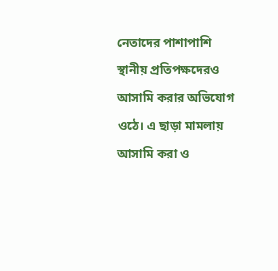নেতাদের পাশাপাশি স্থানীয় প্রতিপক্ষদেরও আসামি করার অভিযোগ ওঠে। এ ছাড়া মামলায় আসামি করা ও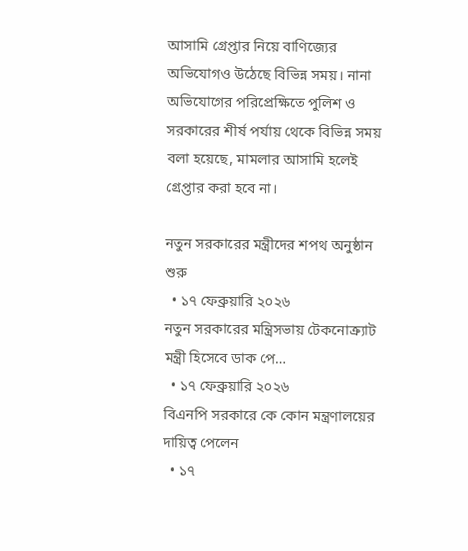আসামি গ্রেপ্তার নিয়ে বাণিজ্যের অভিযোগও উঠেছে বিভিন্ন সময়। নানা অভিযোগের পরিপ্রেক্ষিতে পুলিশ ও সরকারের শীর্ষ পর্যায় থেকে বিভিন্ন সময় বলা হয়েছে, মামলার আসামি হলেই গ্রেপ্তার করা হবে না।

নতুন সরকারের মন্ত্রীদের শপথ অনুষ্ঠান শুরু
  • ১৭ ফেব্রুয়ারি ২০২৬
নতুন সরকারের মন্ত্রিসভায় টেকনোক্র্যাট মন্ত্রী হিসেবে ডাক পে…
  • ১৭ ফেব্রুয়ারি ২০২৬
বিএনপি সরকারে কে কোন মন্ত্রণালয়ের দায়িত্ব পেলেন
  • ১৭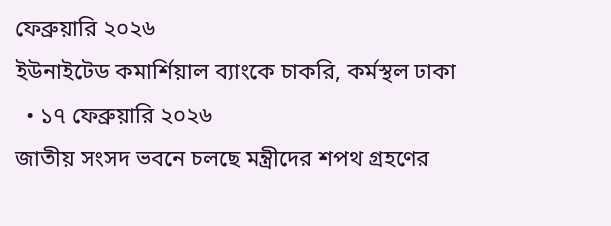ফেব্রুয়ারি ২০২৬
ইউনাইটেড কমার্শিয়াল ব্যাংকে চাকরি, কর্মস্থল ঢাকা
  • ১৭ ফেব্রুয়ারি ২০২৬
জাতীয় সংসদ ভবনে চলছে মন্ত্রীদের শপথ গ্রহণের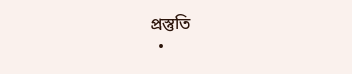প্রস্তুতি
  •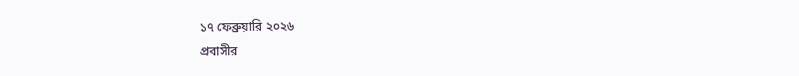১৭ ফেব্রুয়ারি ২০২৬
প্রবাসীর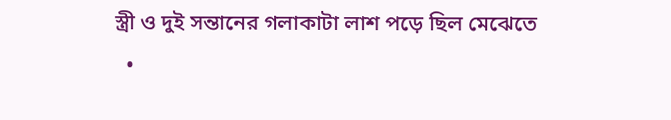স্ত্রী ও দুই সন্তানের গলাকাটা লাশ পড়ে ছিল মেঝেতে
  •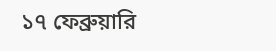১৭ ফেব্রুয়ারি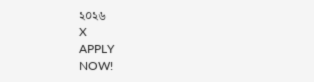২০২৬
X
APPLY
NOW!